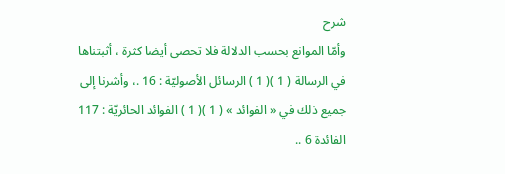شرح
وأمّا الموانع بحسب الدلالة فلا تحصى أيضا كثرة ، أثبتناها في الرسالة ( 1 )( 1 ) الرسائل الأصوليّة : 16 .، وأشرنا إلى جميع ذلك في « الفوائد » ( 1 )( 1 ) الفوائد الحائريّة : 117 الفائدة 6 ..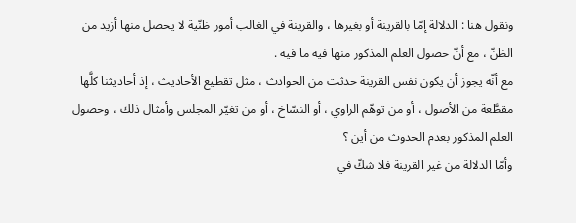ونقول هنا : الدلالة إمّا بالقرينة أو بغيرها ، والقرينة في الغالب أمور ظنّية لا يحصل منها أزيد من الظنّ ، مع أنّ حصول العلم المذكور منها فيه ما فيه .
مع أنّه يجوز أن يكون نفس القرينة حدثت من الحوادث ، مثل تقطيع الأحاديث ، إذ أحاديثنا كلَّها مقطَّعة من الأصول ، أو من توهّم الراوي ، أو النسّاخ ، أو من تغيّر المجلس وأمثال ذلك ، وحصول العلم المذكور بعدم الحدوث من أين ؟
وأمّا الدلالة من غير القرينة فلا شكّ في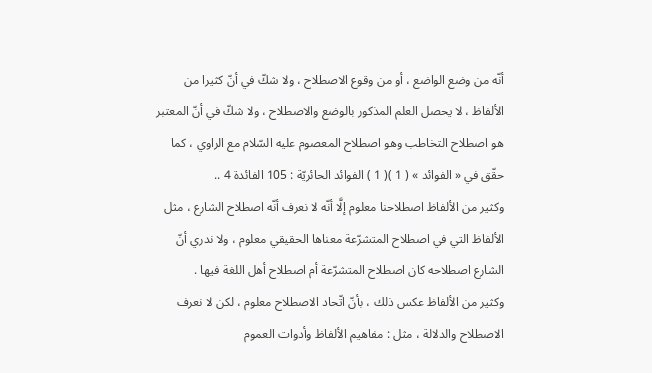أنّه من وضع الواضع ، أو من وقوع الاصطلاح ، ولا شكّ في أنّ كثيرا من الألفاظ ، لا يحصل العلم المذكور بالوضع والاصطلاح ، ولا شكّ في أنّ المعتبر هو اصطلاح التخاطب وهو اصطلاح المعصوم عليه السّلام مع الراوي ، كما حقّق في « الفوائد » ( 1 )( 1 ) الفوائد الحائريّة : 105 الفائدة 4 ..
وكثير من الألفاظ اصطلاحنا معلوم إلَّا أنّه لا نعرف أنّه اصطلاح الشارع ، مثل الألفاظ التي في اصطلاح المتشرّعة معناها الحقيقي معلوم ، ولا ندري أنّ الشارع اصطلاحه كان اصطلاح المتشرّعة أم اصطلاح أهل اللغة فيها .
وكثير من الألفاظ عكس ذلك ، بأنّ اتّحاد الاصطلاح معلوم ، لكن لا نعرف الاصطلاح والدلالة ، مثل : مفاهيم الألفاظ وأدوات العموم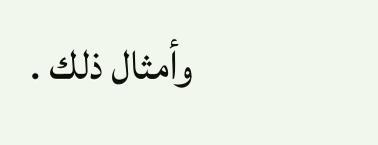وأمثال ذلك .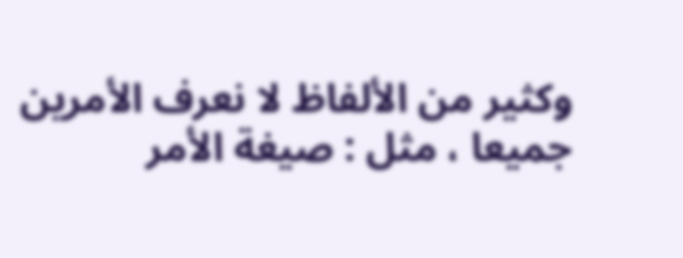وكثير من الألفاظ لا نعرف الأمرين جميعا ، مثل : صيغة الأمر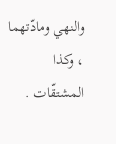والنهي ومادّتهما ، وكذا المشتقّات .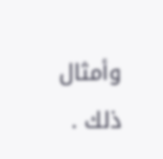وأمثال ذلك .